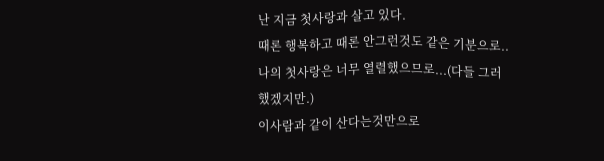난 지금 첫사랑과 살고 있다.
때론 행복하고 때론 안그런것도 같은 기분으로..
나의 첫사랑은 너무 열렬했으므로...(다들 그러했겠지만.)
이사람과 같이 산다는것만으로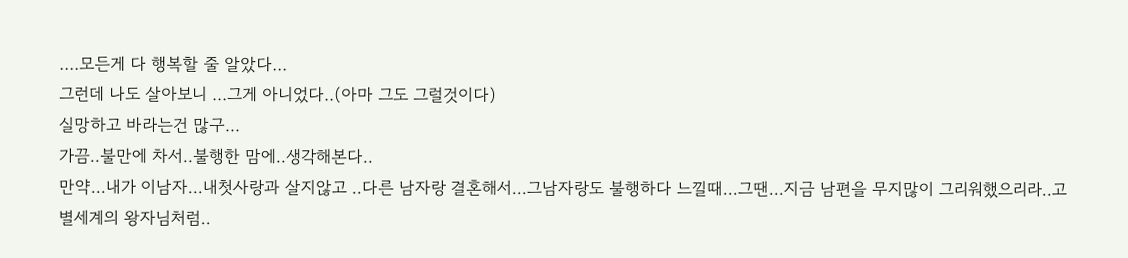....모든게 다 행복할 줄 알았다...
그런데 나도 살아보니 ...그게 아니었다..(아마 그도 그럴것이다)
실망하고 바라는건 많구...
가끔..불만에 차서..불행한 맘에..생각해본다..
만약...내가 이남자...내첫사랑과 살지않고 ..다른 남자랑 결혼해서...그남자랑도 불행하다 느낄때...그땐...지금 남편을 무지많이 그리워했으리라..고
별세계의 왕자님처럼..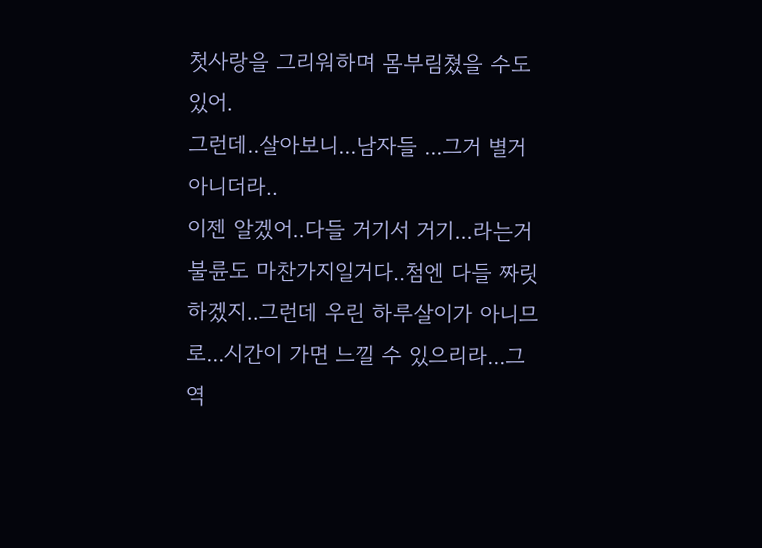첫사랑을 그리워하며 몸부림쳤을 수도 있어.
그런데..살아보니...남자들 ...그거 별거 아니더라..
이젠 알겠어..다들 거기서 거기...라는거
불륜도 마찬가지일거다..첨엔 다들 짜릿하겠지..그런데 우린 하루살이가 아니므로...시간이 가면 느낄 수 있으리라...그역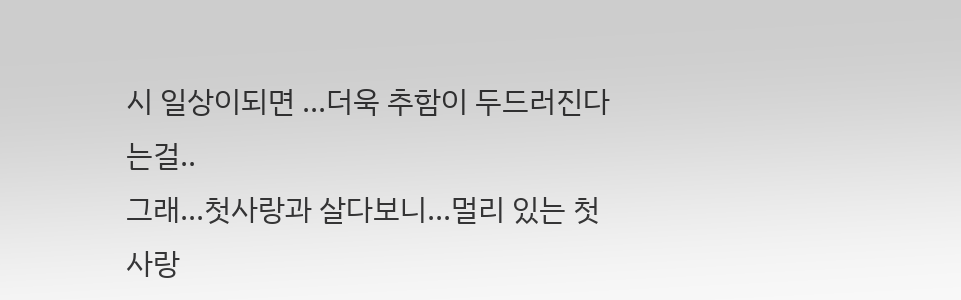시 일상이되면 ...더욱 추함이 두드러진다는걸..
그래...첫사랑과 살다보니...멀리 있는 첫사랑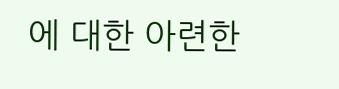에 대한 아련한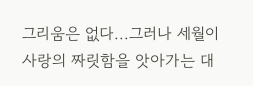그리움은 없다...그러나 세월이 사랑의 짜릿함을 앗아가는 대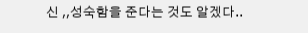신 ,,성숙함을 준다는 것도 알겠다..